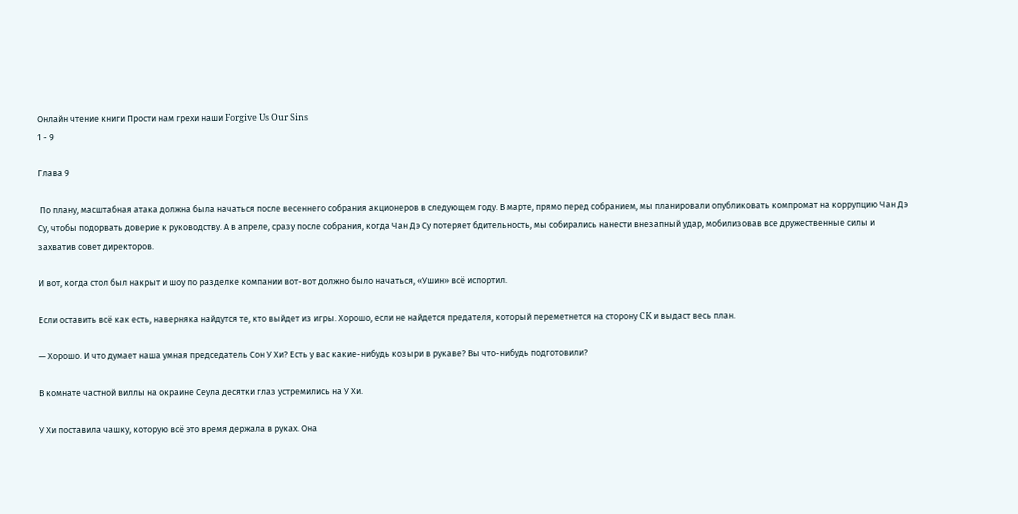Онлайн чтение книги Прости нам грехи наши Forgive Us Our Sins
1 - 9

Глава 9

 По плану, масштабная атака должна была начаться после весеннего собрания акционеров в следующем году. В марте, прямо перед собранием, мы планировали опубликовать компромат на коррупцию Чан Дэ Су, чтобы подорвать доверие к руководству. А в апреле, сразу после собрания, когда Чан Дэ Су потеряет бдительность, мы собирались нанести внезапный удар, мобилизовав все дружественные силы и захватив совет директоров.

И вот, когда стол был накрыт и шоу по разделке компании вот-вот должно было начаться, «Ушин» всё испортил.

Если оставить всё как есть, наверняка найдутся те, кто выйдет из игры. Хорошо, если не найдется предателя, который переметнется на сторону CK и выдаст весь план.

— Хорошо. И что думает наша умная председатель Сон У Хи? Есть у вас какие-нибудь козыри в рукаве? Вы что-нибудь подготовили?

В комнате частной виллы на окраине Сеула десятки глаз устремились на У Хи.

У Хи поставила чашку, которую всё это время держала в руках. Она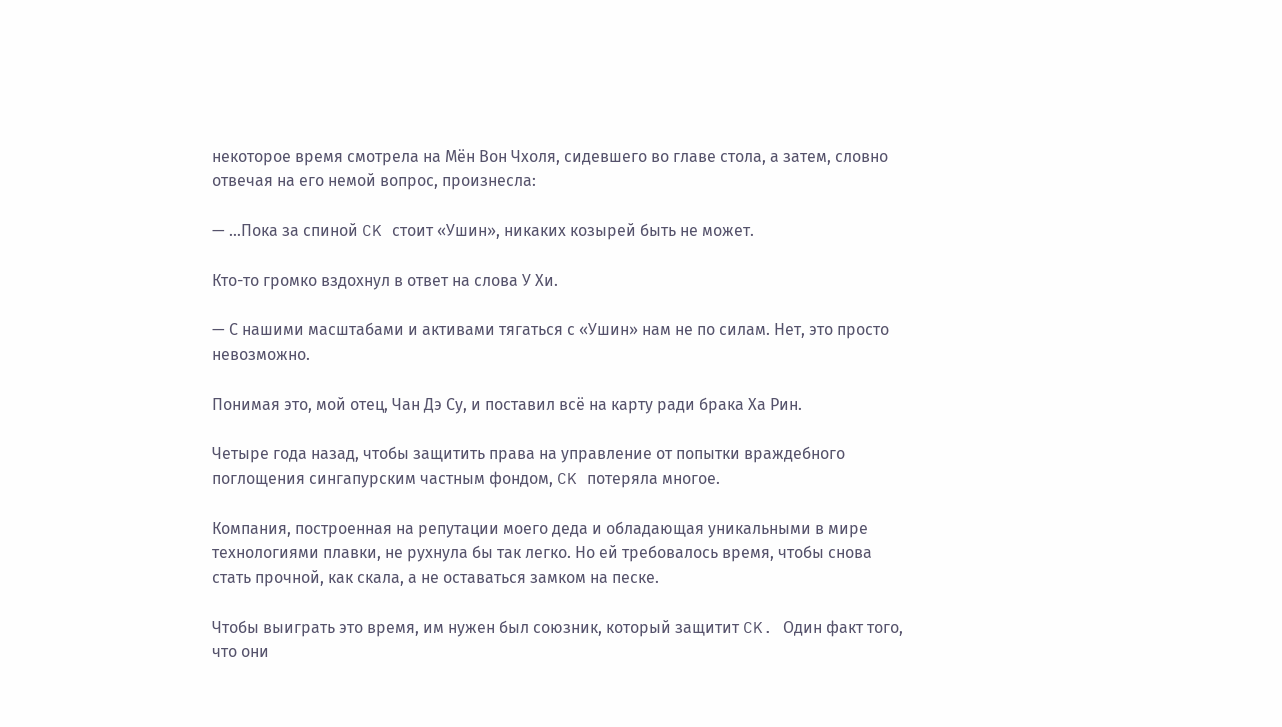некоторое время смотрела на Мён Вон Чхоля, сидевшего во главе стола, а затем, словно отвечая на его немой вопрос, произнесла:

— ...Пока за спиной CK стоит «Ушин», никаких козырей быть не может.

Кто-то громко вздохнул в ответ на слова У Хи.

— С нашими масштабами и активами тягаться с «Ушин» нам не по силам. Нет, это просто невозможно.

Понимая это, мой отец, Чан Дэ Су, и поставил всё на карту ради брака Ха Рин.

Четыре года назад, чтобы защитить права на управление от попытки враждебного поглощения сингапурским частным фондом, CK потеряла многое.

Компания, построенная на репутации моего деда и обладающая уникальными в мире технологиями плавки, не рухнула бы так легко. Но ей требовалось время, чтобы снова стать прочной, как скала, а не оставаться замком на песке.

Чтобы выиграть это время, им нужен был союзник, который защитит CK. Один факт того, что они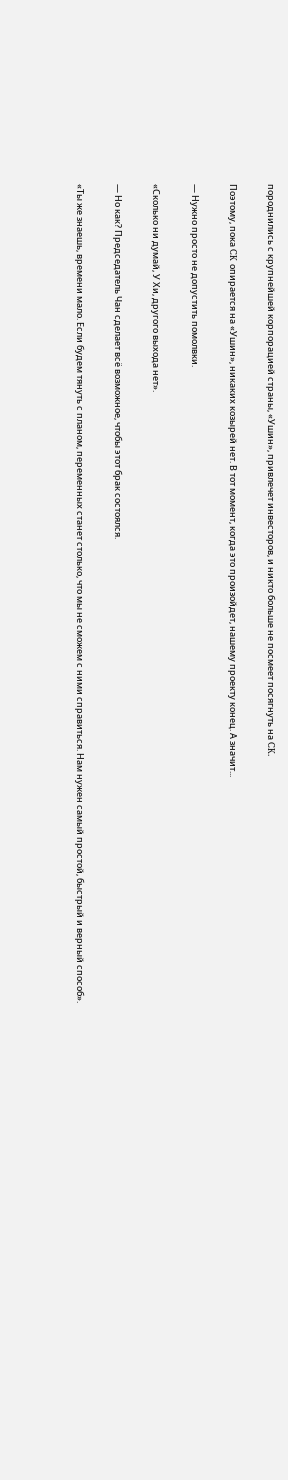породнились с крупнейшей корпорацией страны, «Ушин», привлечет инвесторов, и никто больше не посмеет посягнуть на CK.

Поэтому, пока CK опирается на «Ушин», никаких козырей нет. В тот момент, когда это произойдет, нашему проекту конец. А значит...

— Нужно просто не допустить помолвки.

«Сколько ни думай, У Хи, другого выхода нет».

— Но как? Председатель Чан сделает всё возможное, чтобы этот брак состоялся.

«Ты же знаешь, времени мало. Если будем тянуть с планом, переменных станет столько, что мы не сможем с ними справиться. Нам нужен самый простой, быстрый и верный способ».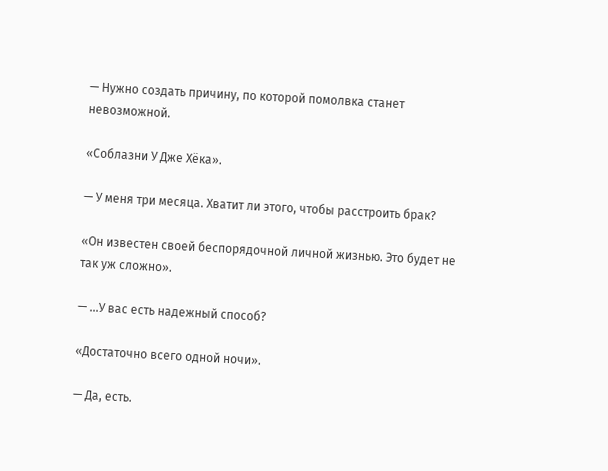— Нужно создать причину, по которой помолвка станет невозможной.

«Соблазни У Дже Хёка».

— У меня три месяца. Хватит ли этого, чтобы расстроить брак?

«Он известен своей беспорядочной личной жизнью. Это будет не так уж сложно».

— ...У вас есть надежный способ?

«Достаточно всего одной ночи».

— Да, есть.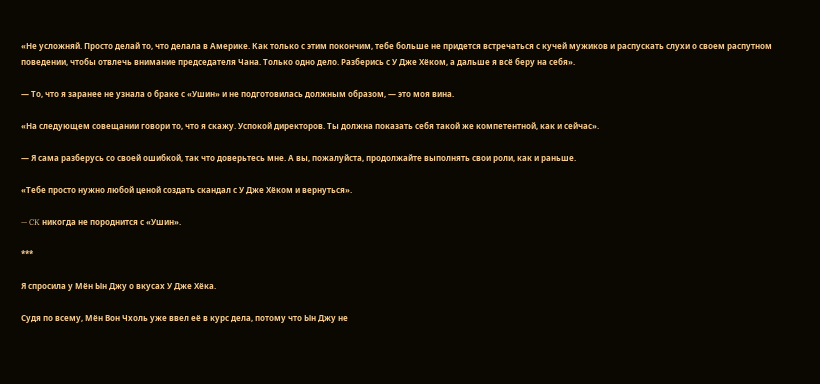«Не усложняй. Просто делай то, что делала в Америке. Как только с этим покончим, тебе больше не придется встречаться с кучей мужиков и распускать слухи о своем распутном поведении, чтобы отвлечь внимание председателя Чана. Только одно дело. Разберись с У Дже Хёком, а дальше я всё беру на себя».

— То, что я заранее не узнала о браке с «Ушин» и не подготовилась должным образом, — это моя вина.

«На следующем совещании говори то, что я скажу. Успокой директоров. Ты должна показать себя такой же компетентной, как и сейчас».

— Я сама разберусь со своей ошибкой, так что доверьтесь мне. А вы, пожалуйста, продолжайте выполнять свои роли, как и раньше.

«Тебе просто нужно любой ценой создать скандал с У Дже Хёком и вернуться».

— CK никогда не породнится с «Ушин».

***

Я спросила у Мён Ын Джу о вкусах У Дже Хёка.

Судя по всему, Мён Вон Чхоль уже ввел её в курс дела, потому что Ын Джу не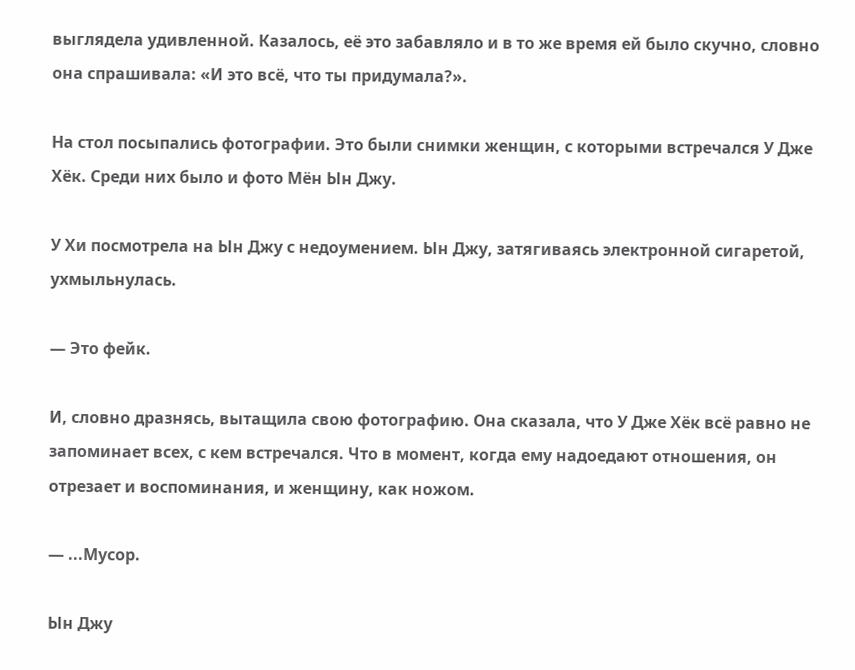выглядела удивленной. Казалось, её это забавляло и в то же время ей было скучно, словно она спрашивала: «И это всё, что ты придумала?».

На стол посыпались фотографии. Это были снимки женщин, с которыми встречался У Дже Хёк. Среди них было и фото Мён Ын Джу.

У Хи посмотрела на Ын Джу с недоумением. Ын Джу, затягиваясь электронной сигаретой, ухмыльнулась.

— Это фейк.

И, словно дразнясь, вытащила свою фотографию. Она сказала, что У Дже Хёк всё равно не запоминает всех, с кем встречался. Что в момент, когда ему надоедают отношения, он отрезает и воспоминания, и женщину, как ножом.

— ...Мусор.

Ын Джу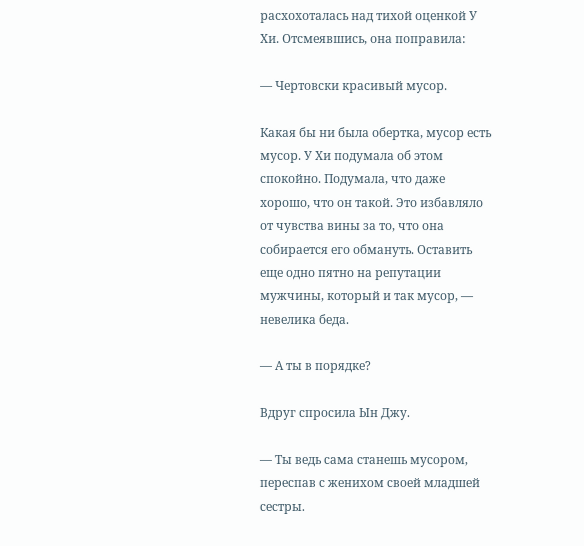расхохоталась над тихой оценкой У Хи. Отсмеявшись, она поправила:

— Чертовски красивый мусор.

Какая бы ни была обертка, мусор есть мусор. У Хи подумала об этом спокойно. Подумала, что даже хорошо, что он такой. Это избавляло от чувства вины за то, что она собирается его обмануть. Оставить еще одно пятно на репутации мужчины, который и так мусор, — невелика беда.

— А ты в порядке?

Вдруг спросила Ын Джу.

— Ты ведь сама станешь мусором, переспав с женихом своей младшей сестры.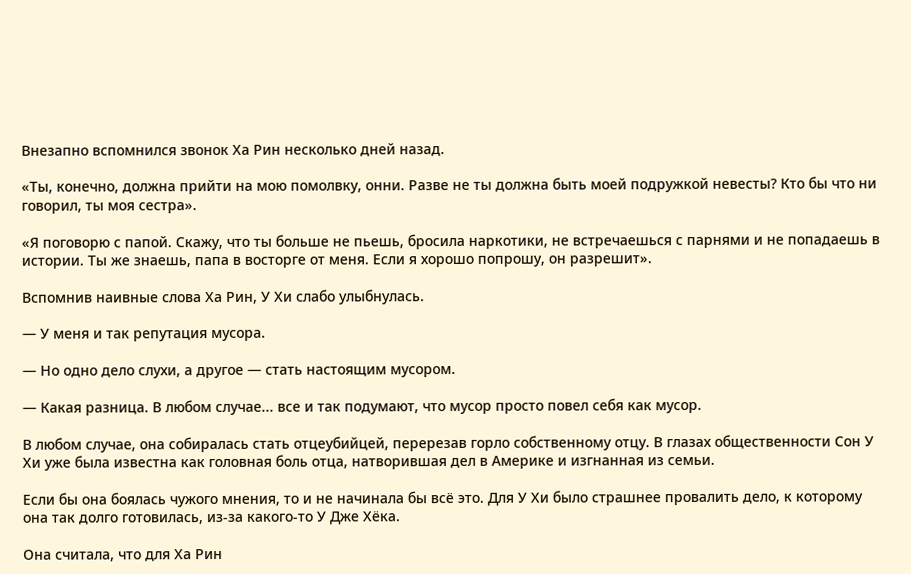Внезапно вспомнился звонок Ха Рин несколько дней назад.

«Ты, конечно, должна прийти на мою помолвку, онни. Разве не ты должна быть моей подружкой невесты? Кто бы что ни говорил, ты моя сестра».

«Я поговорю с папой. Скажу, что ты больше не пьешь, бросила наркотики, не встречаешься с парнями и не попадаешь в истории. Ты же знаешь, папа в восторге от меня. Если я хорошо попрошу, он разрешит».

Вспомнив наивные слова Ха Рин, У Хи слабо улыбнулась.

— У меня и так репутация мусора.

— Но одно дело слухи, а другое — стать настоящим мусором.

— Какая разница. В любом случае... все и так подумают, что мусор просто повел себя как мусор.

В любом случае, она собиралась стать отцеубийцей, перерезав горло собственному отцу. В глазах общественности Сон У Хи уже была известна как головная боль отца, натворившая дел в Америке и изгнанная из семьи.

Если бы она боялась чужого мнения, то и не начинала бы всё это. Для У Хи было страшнее провалить дело, к которому она так долго готовилась, из-за какого-то У Дже Хёка.

Она считала, что для Ха Рин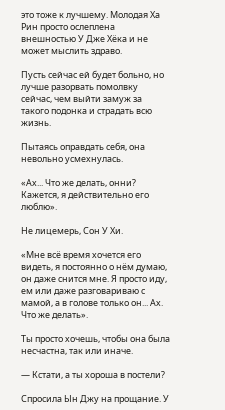это тоже к лучшему. Молодая Ха Рин просто ослеплена внешностью У Дже Хёка и не может мыслить здраво.

Пусть сейчас ей будет больно, но лучше разорвать помолвку сейчас, чем выйти замуж за такого подонка и страдать всю жизнь.

Пытаясь оправдать себя, она невольно усмехнулась.

«Ах... Что же делать, онни? Кажется, я действительно его люблю».

Не лицемерь, Сон У Хи.

«Мне всё время хочется его видеть, я постоянно о нём думаю, он даже снится мне. Я просто иду, ем или даже разговариваю с мамой, а в голове только он... Ах. Что же делать».

Ты просто хочешь, чтобы она была несчастна, так или иначе.

— Кстати, а ты хороша в постели?

Спросила Ын Джу на прощание. У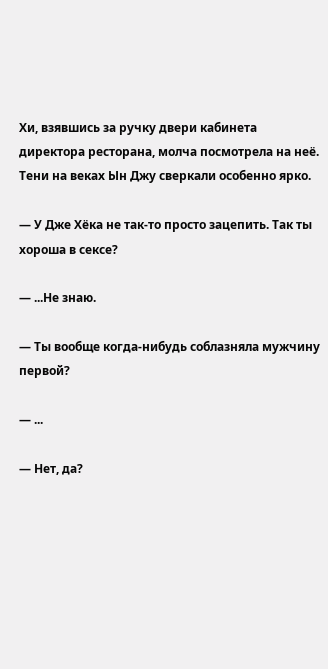Хи, взявшись за ручку двери кабинета директора ресторана, молча посмотрела на неё. Тени на веках Ын Джу сверкали особенно ярко.

— У Дже Хёка не так-то просто зацепить. Так ты хороша в сексе?

— ...Не знаю.

— Ты вообще когда-нибудь соблазняла мужчину первой?

— ...

— Нет, да?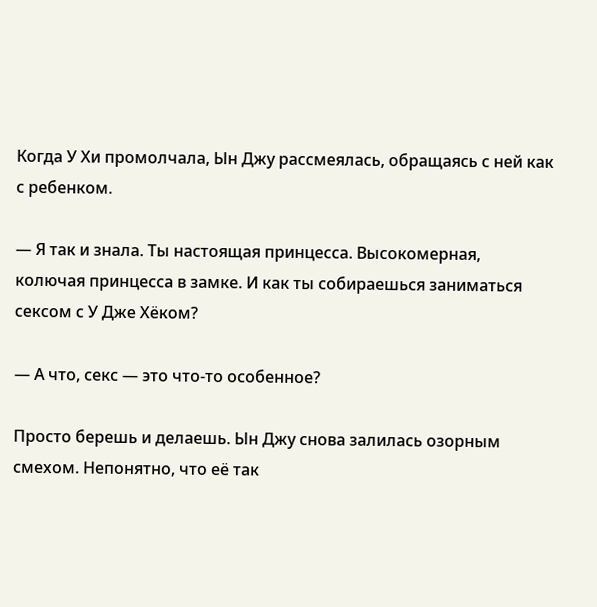Когда У Хи промолчала, Ын Джу рассмеялась, обращаясь с ней как с ребенком.

— Я так и знала. Ты настоящая принцесса. Высокомерная, колючая принцесса в замке. И как ты собираешься заниматься сексом с У Дже Хёком?

— А что, секс — это что-то особенное?

Просто берешь и делаешь. Ын Джу снова залилась озорным смехом. Непонятно, что её так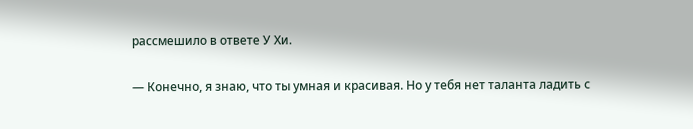рассмешило в ответе У Хи.

— Конечно, я знаю, что ты умная и красивая. Но у тебя нет таланта ладить с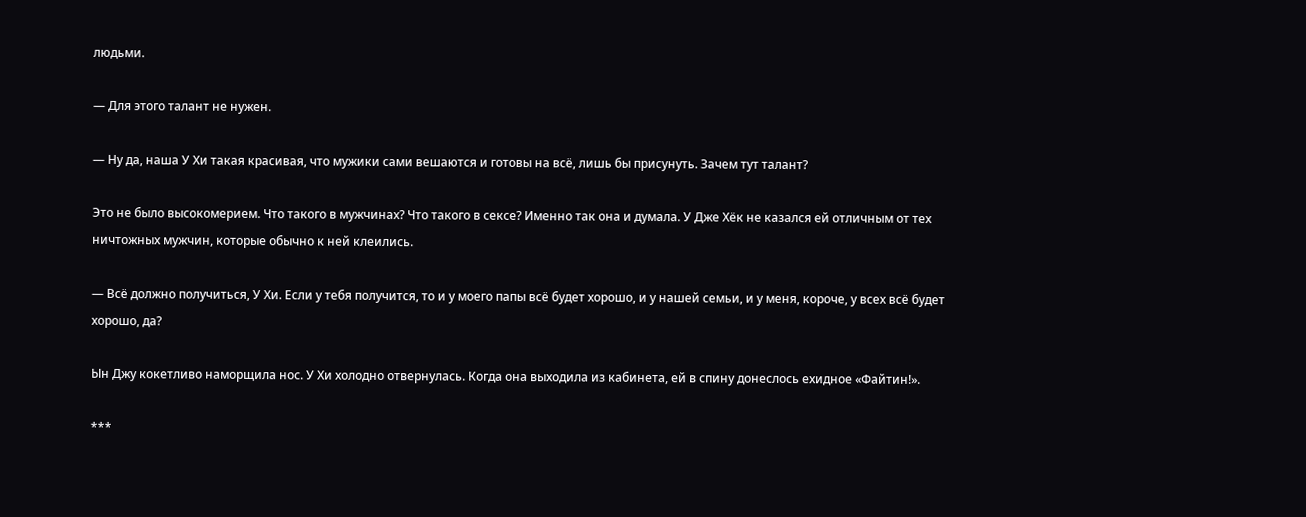людьми.

— Для этого талант не нужен.

— Ну да, наша У Хи такая красивая, что мужики сами вешаются и готовы на всё, лишь бы присунуть. Зачем тут талант?

Это не было высокомерием. Что такого в мужчинах? Что такого в сексе? Именно так она и думала. У Дже Хёк не казался ей отличным от тех ничтожных мужчин, которые обычно к ней клеились.

— Всё должно получиться, У Хи. Если у тебя получится, то и у моего папы всё будет хорошо, и у нашей семьи, и у меня, короче, у всех всё будет хорошо, да?

Ын Джу кокетливо наморщила нос. У Хи холодно отвернулась. Когда она выходила из кабинета, ей в спину донеслось ехидное «Файтин!».

***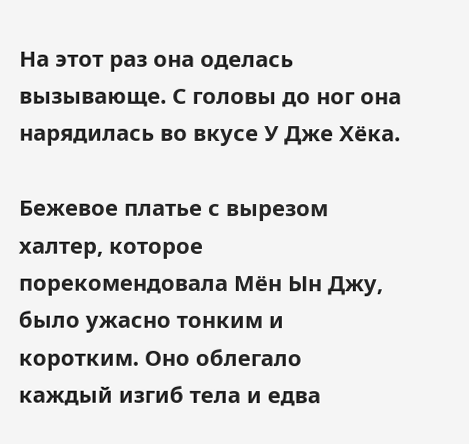На этот раз она оделась вызывающе. С головы до ног она нарядилась во вкусе У Дже Хёка.

Бежевое платье с вырезом халтер, которое порекомендовала Мён Ын Джу, было ужасно тонким и коротким. Оно облегало каждый изгиб тела и едва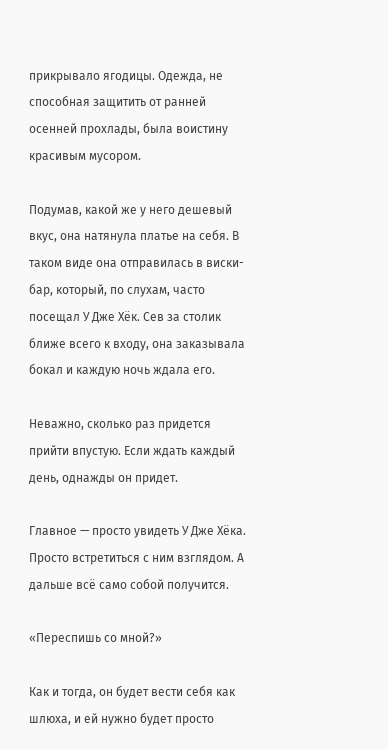прикрывало ягодицы. Одежда, не способная защитить от ранней осенней прохлады, была воистину красивым мусором.

Подумав, какой же у него дешевый вкус, она натянула платье на себя. В таком виде она отправилась в виски-бар, который, по слухам, часто посещал У Дже Хёк. Сев за столик ближе всего к входу, она заказывала бокал и каждую ночь ждала его.

Неважно, сколько раз придется прийти впустую. Если ждать каждый день, однажды он придет.

Главное — просто увидеть У Дже Хёка. Просто встретиться с ним взглядом. А дальше всё само собой получится.

«Переспишь со мной?»

Как и тогда, он будет вести себя как шлюха, и ей нужно будет просто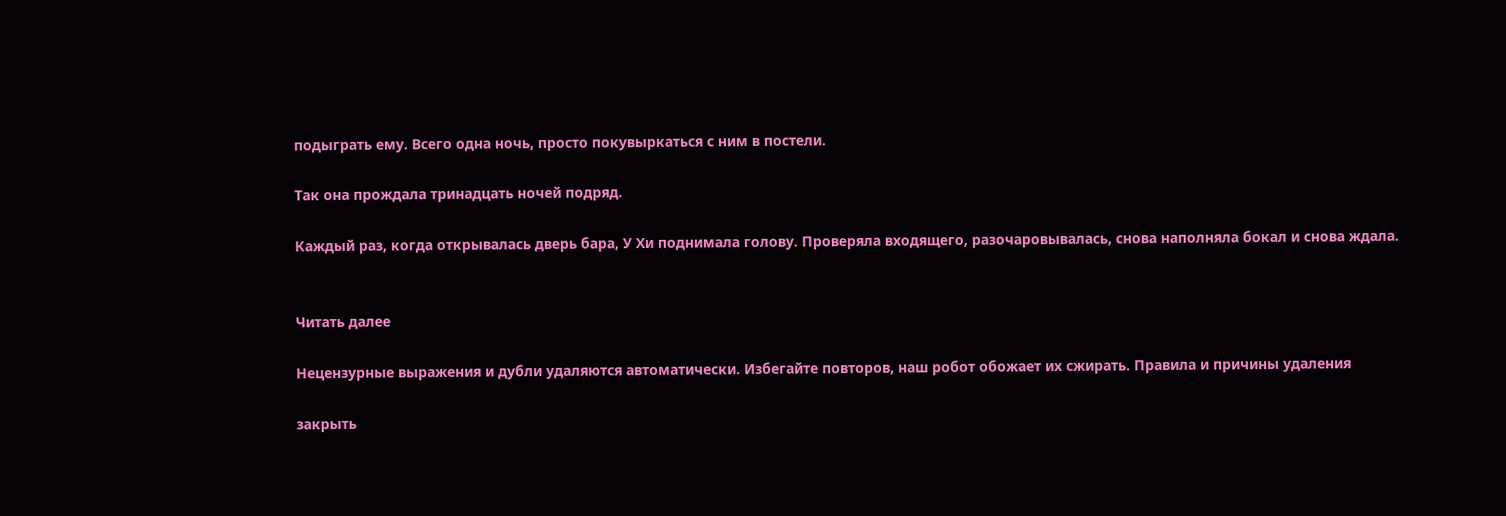подыграть ему. Всего одна ночь, просто покувыркаться с ним в постели.

Так она прождала тринадцать ночей подряд.

Каждый раз, когда открывалась дверь бара, У Хи поднимала голову. Проверяла входящего, разочаровывалась, снова наполняла бокал и снова ждала.


Читать далее

Нецензурные выражения и дубли удаляются автоматически. Избегайте повторов, наш робот обожает их сжирать. Правила и причины удаления

закрыть